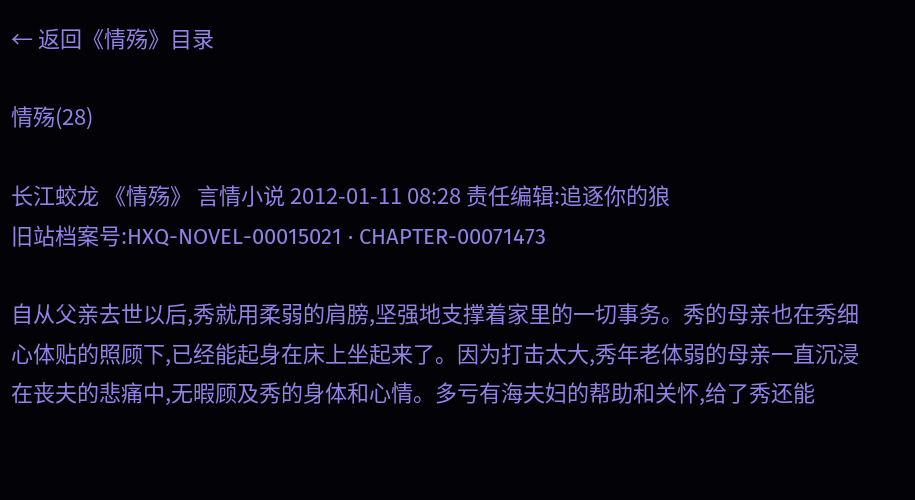← 返回《情殇》目录

情殇(28)

长江蛟龙 《情殇》 言情小说 2012-01-11 08:28 责任编辑:追逐你的狼
旧站档案号:HXQ-NOVEL-00015021 · CHAPTER-00071473

自从父亲去世以后,秀就用柔弱的肩膀,坚强地支撑着家里的一切事务。秀的母亲也在秀细心体贴的照顾下,已经能起身在床上坐起来了。因为打击太大,秀年老体弱的母亲一直沉浸在丧夫的悲痛中,无暇顾及秀的身体和心情。多亏有海夫妇的帮助和关怀,给了秀还能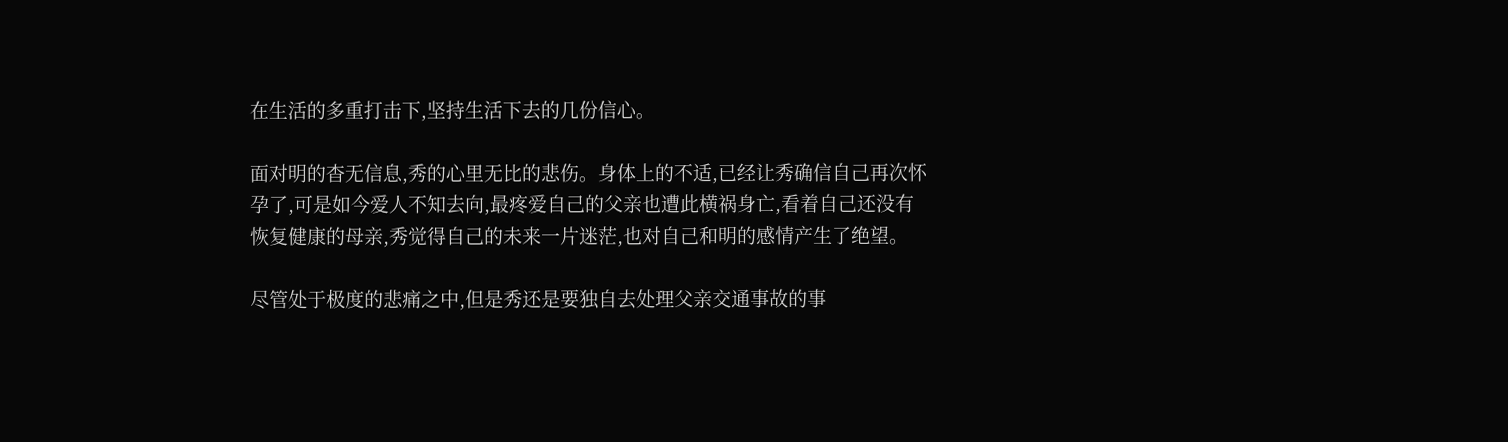在生活的多重打击下,坚持生活下去的几份信心。

面对明的杳无信息,秀的心里无比的悲伤。身体上的不适,已经让秀确信自己再次怀孕了,可是如今爱人不知去向,最疼爱自己的父亲也遭此横祸身亡,看着自己还没有恢复健康的母亲,秀觉得自己的未来一片迷茫,也对自己和明的感情产生了绝望。

尽管处于极度的悲痛之中,但是秀还是要独自去处理父亲交通事故的事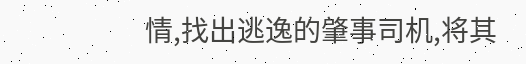情,找出逃逸的肇事司机,将其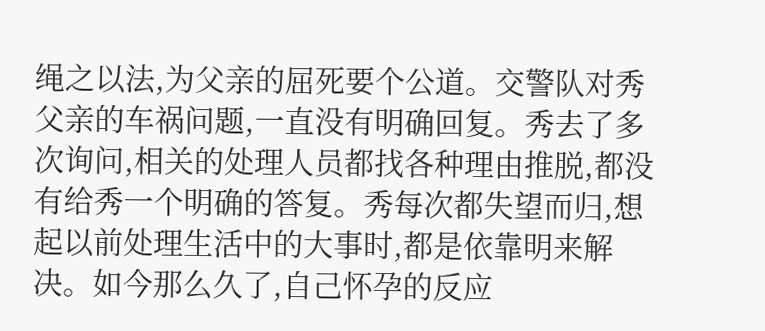绳之以法,为父亲的屈死要个公道。交警队对秀父亲的车祸问题,一直没有明确回复。秀去了多次询问,相关的处理人员都找各种理由推脱,都没有给秀一个明确的答复。秀每次都失望而归,想起以前处理生活中的大事时,都是依靠明来解决。如今那么久了,自己怀孕的反应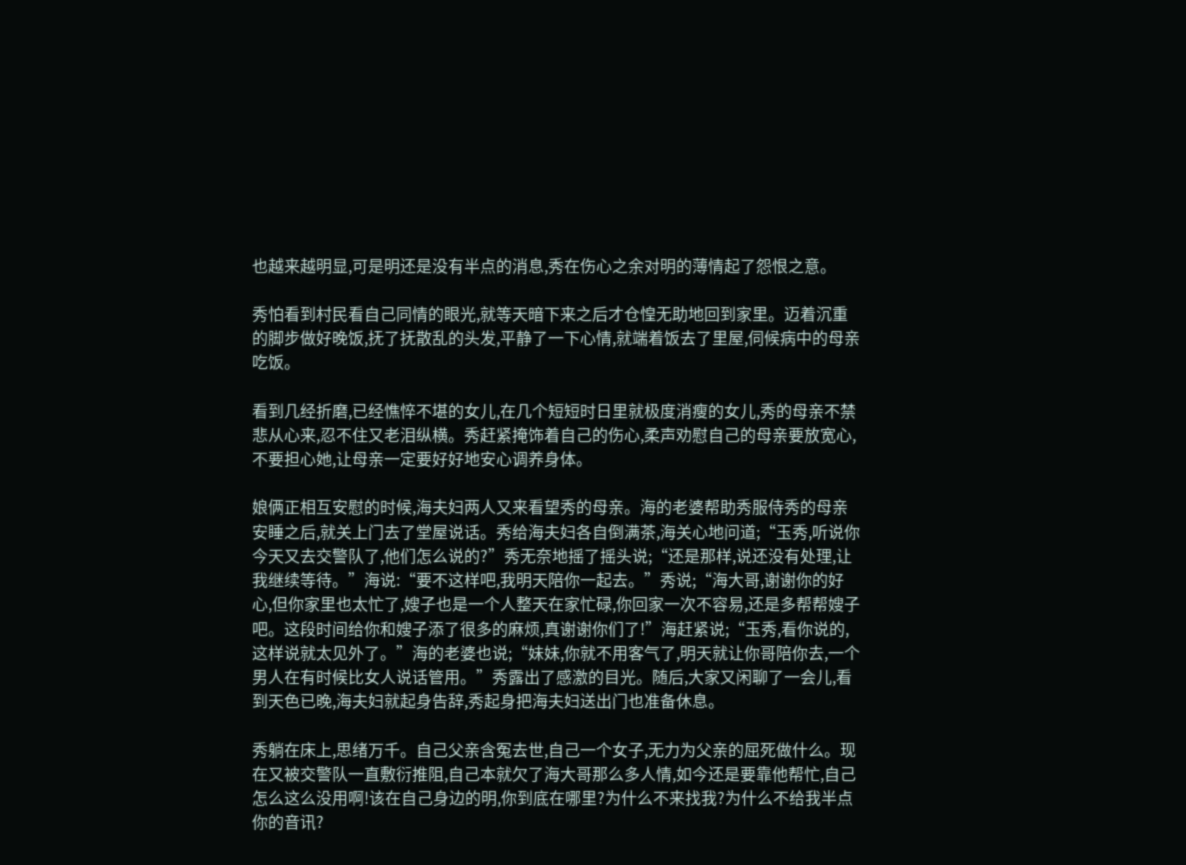也越来越明显,可是明还是没有半点的消息,秀在伤心之余对明的薄情起了怨恨之意。

秀怕看到村民看自己同情的眼光,就等天暗下来之后才仓惶无助地回到家里。迈着沉重的脚步做好晚饭,抚了抚散乱的头发,平静了一下心情,就端着饭去了里屋,伺候病中的母亲吃饭。

看到几经折磨,已经憔悴不堪的女儿,在几个短短时日里就极度消瘦的女儿,秀的母亲不禁悲从心来,忍不住又老泪纵横。秀赶紧掩饰着自己的伤心,柔声劝慰自己的母亲要放宽心,不要担心她,让母亲一定要好好地安心调养身体。

娘俩正相互安慰的时候,海夫妇两人又来看望秀的母亲。海的老婆帮助秀服侍秀的母亲安睡之后,就关上门去了堂屋说话。秀给海夫妇各自倒满茶,海关心地问道;“玉秀,听说你今天又去交警队了,他们怎么说的?”秀无奈地摇了摇头说;“还是那样,说还没有处理,让我继续等待。”海说:“要不这样吧,我明天陪你一起去。”秀说;“海大哥,谢谢你的好心,但你家里也太忙了,嫂子也是一个人整天在家忙碌,你回家一次不容易,还是多帮帮嫂子吧。这段时间给你和嫂子添了很多的麻烦,真谢谢你们了!”海赶紧说;“玉秀,看你说的,这样说就太见外了。”海的老婆也说;“妹妹,你就不用客气了,明天就让你哥陪你去,一个男人在有时候比女人说话管用。”秀露出了感激的目光。随后,大家又闲聊了一会儿,看到天色已晚,海夫妇就起身告辞,秀起身把海夫妇送出门也准备休息。

秀躺在床上,思绪万千。自己父亲含冤去世,自己一个女子,无力为父亲的屈死做什么。现在又被交警队一直敷衍推阻,自己本就欠了海大哥那么多人情,如今还是要靠他帮忙,自己怎么这么没用啊!该在自己身边的明,你到底在哪里?为什么不来找我?为什么不给我半点你的音讯?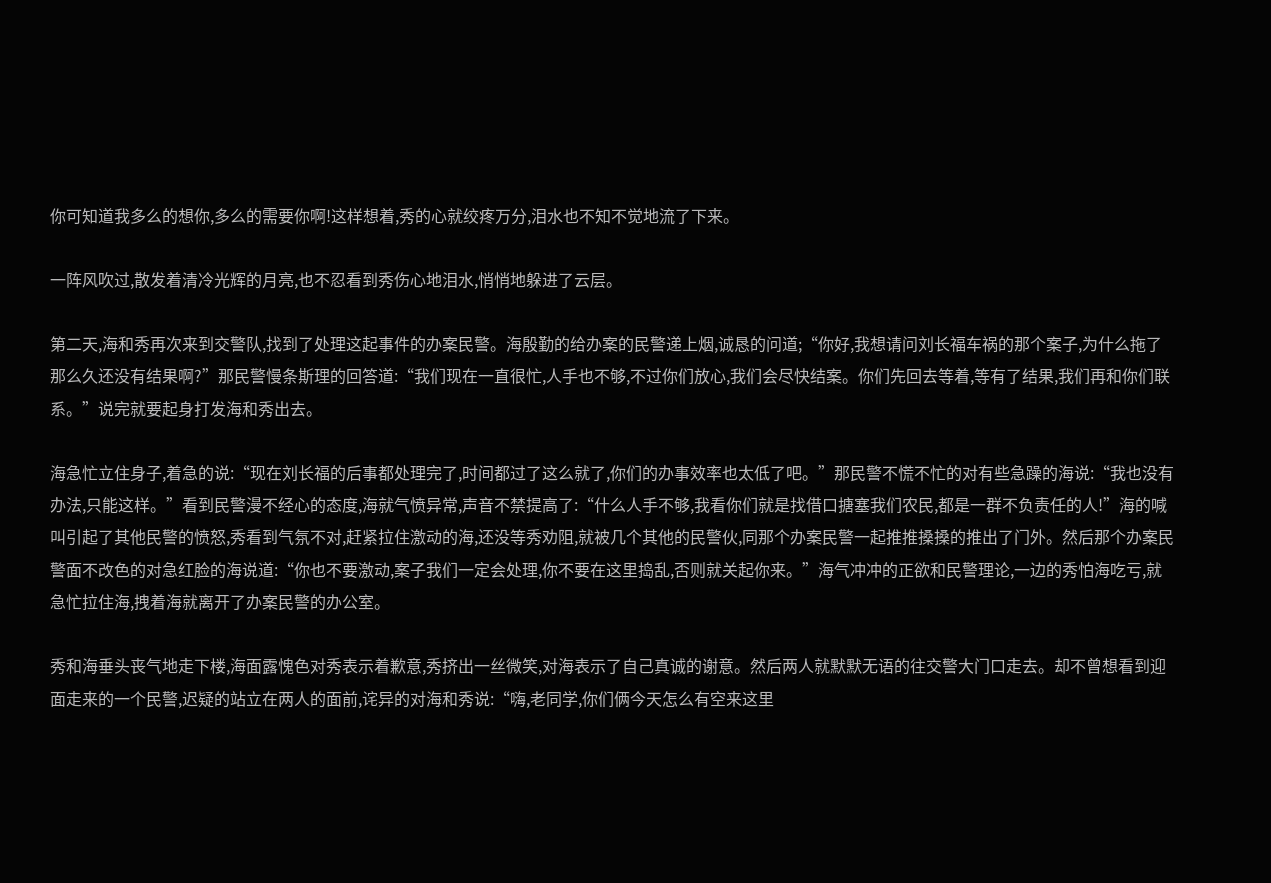你可知道我多么的想你,多么的需要你啊!这样想着,秀的心就绞疼万分,泪水也不知不觉地流了下来。

一阵风吹过,散发着清冷光辉的月亮,也不忍看到秀伤心地泪水,悄悄地躲进了云层。

第二天,海和秀再次来到交警队,找到了处理这起事件的办案民警。海殷勤的给办案的民警递上烟,诚恳的问道;“你好,我想请问刘长福车祸的那个案子,为什么拖了那么久还没有结果啊?”那民警慢条斯理的回答道:“我们现在一直很忙,人手也不够,不过你们放心,我们会尽快结案。你们先回去等着,等有了结果,我们再和你们联系。”说完就要起身打发海和秀出去。

海急忙立住身子,着急的说:“现在刘长福的后事都处理完了,时间都过了这么就了,你们的办事效率也太低了吧。”那民警不慌不忙的对有些急躁的海说:“我也没有办法,只能这样。”看到民警漫不经心的态度,海就气愤异常,声音不禁提高了:“什么人手不够,我看你们就是找借口搪塞我们农民,都是一群不负责任的人!”海的喊叫引起了其他民警的愤怒,秀看到气氛不对,赶紧拉住激动的海,还没等秀劝阻,就被几个其他的民警伙,同那个办案民警一起推推搡搡的推出了门外。然后那个办案民警面不改色的对急红脸的海说道:“你也不要激动,案子我们一定会处理,你不要在这里捣乱,否则就关起你来。”海气冲冲的正欲和民警理论,一边的秀怕海吃亏,就急忙拉住海,拽着海就离开了办案民警的办公室。

秀和海垂头丧气地走下楼,海面露愧色对秀表示着歉意,秀挤出一丝微笑,对海表示了自己真诚的谢意。然后两人就默默无语的往交警大门口走去。却不曾想看到迎面走来的一个民警,迟疑的站立在两人的面前,诧异的对海和秀说:“嗨,老同学,你们俩今天怎么有空来这里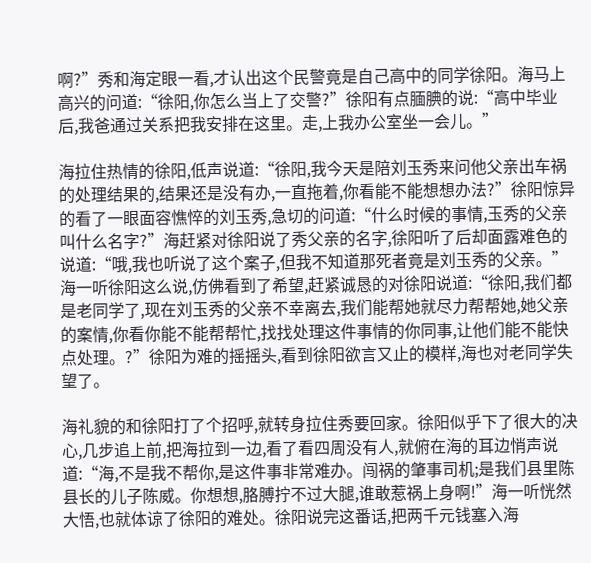啊?”秀和海定眼一看,才认出这个民警竟是自己高中的同学徐阳。海马上高兴的问道:“徐阳,你怎么当上了交警?”徐阳有点腼腆的说:“高中毕业后,我爸通过关系把我安排在这里。走,上我办公室坐一会儿。”

海拉住热情的徐阳,低声说道:“徐阳,我今天是陪刘玉秀来问他父亲出车祸的处理结果的,结果还是没有办,一直拖着,你看能不能想想办法?”徐阳惊异的看了一眼面容憔悴的刘玉秀,急切的问道:“什么时候的事情,玉秀的父亲叫什么名字?”海赶紧对徐阳说了秀父亲的名字,徐阳听了后却面露难色的说道:“哦,我也听说了这个案子,但我不知道那死者竟是刘玉秀的父亲。”海一听徐阳这么说,仿佛看到了希望,赶紧诚恳的对徐阳说道:“徐阳,我们都是老同学了,现在刘玉秀的父亲不幸离去,我们能帮她就尽力帮帮她,她父亲的案情,你看你能不能帮帮忙,找找处理这件事情的你同事,让他们能不能快点处理。?”徐阳为难的摇摇头,看到徐阳欲言又止的模样,海也对老同学失望了。

海礼貌的和徐阳打了个招呼,就转身拉住秀要回家。徐阳似乎下了很大的决心,几步追上前,把海拉到一边,看了看四周没有人,就俯在海的耳边悄声说道:“海,不是我不帮你,是这件事非常难办。闯祸的肇事司机;是我们县里陈县长的儿子陈威。你想想,胳膊拧不过大腿,谁敢惹祸上身啊!”海一听恍然大悟,也就体谅了徐阳的难处。徐阳说完这番话,把两千元钱塞入海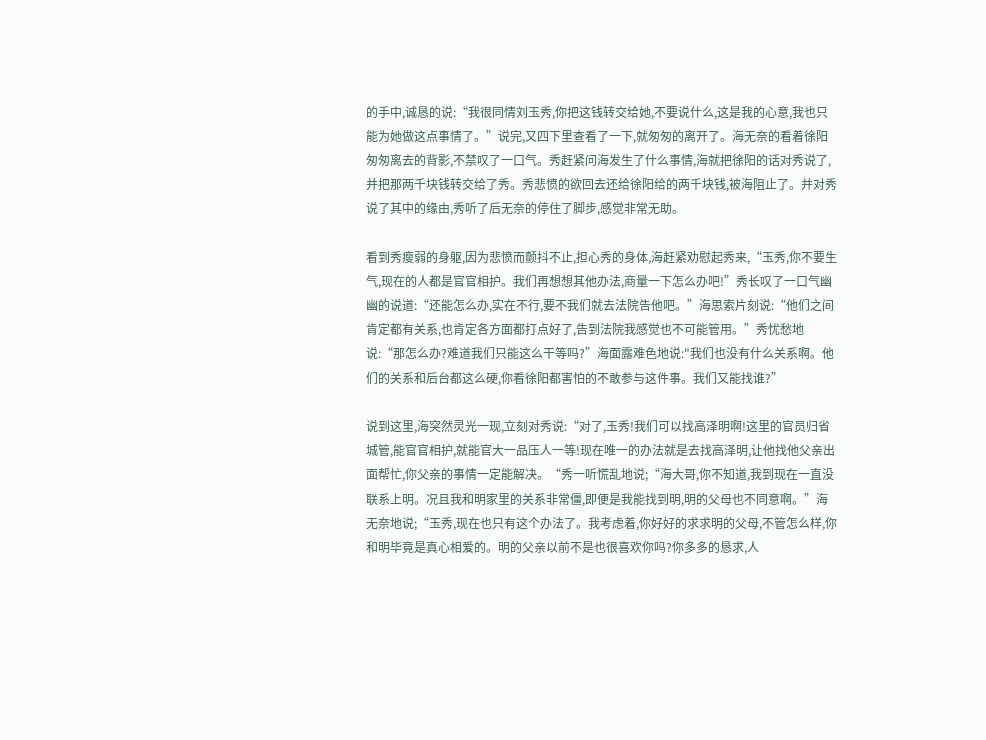的手中,诚恳的说:“我很同情刘玉秀,你把这钱转交给她,不要说什么,这是我的心意,我也只能为她做这点事情了。”说完,又四下里查看了一下,就匆匆的离开了。海无奈的看着徐阳匆匆离去的背影,不禁叹了一口气。秀赶紧问海发生了什么事情,海就把徐阳的话对秀说了,并把那两千块钱转交给了秀。秀悲愤的欲回去还给徐阳给的两千块钱,被海阻止了。并对秀说了其中的缘由,秀听了后无奈的停住了脚步,感觉非常无助。

看到秀瘦弱的身躯,因为悲愤而颤抖不止,担心秀的身体,海赶紧劝慰起秀来,“玉秀,你不要生气,现在的人都是官官相护。我们再想想其他办法,商量一下怎么办吧!”秀长叹了一口气幽幽的说道:“还能怎么办,实在不行,要不我们就去法院告他吧。”海思索片刻说:“他们之间肯定都有关系,也肯定各方面都打点好了,告到法院我感觉也不可能管用。”秀忧愁地说:“那怎么办?难道我们只能这么干等吗?”海面露难色地说:"我们也没有什么关系啊。他们的关系和后台都这么硬,你看徐阳都害怕的不敢参与这件事。我们又能找谁?”

说到这里,海突然灵光一现,立刻对秀说:“对了,玉秀!我们可以找高泽明啊!这里的官员归省城管,能官官相护,就能官大一品压人一等!现在唯一的办法就是去找高泽明,让他找他父亲出面帮忙,你父亲的事情一定能解决。“秀一听慌乱地说;“海大哥,你不知道,我到现在一直没联系上明。况且我和明家里的关系非常僵,即便是我能找到明,明的父母也不同意啊。”海无奈地说;“玉秀,现在也只有这个办法了。我考虑着,你好好的求求明的父母,不管怎么样,你和明毕竟是真心相爱的。明的父亲以前不是也很喜欢你吗?你多多的恳求,人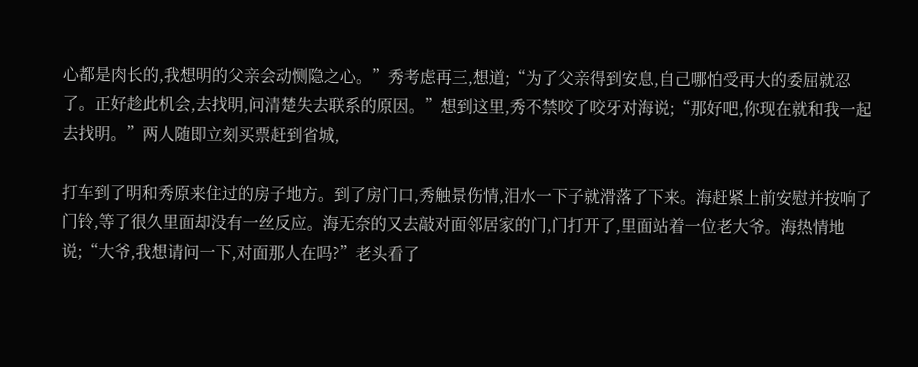心都是肉长的,我想明的父亲会动恻隐之心。”秀考虑再三,想道;“为了父亲得到安息,自己哪怕受再大的委屈就忍了。正好趁此机会,去找明,问清楚失去联系的原因。”想到这里,秀不禁咬了咬牙对海说;“那好吧,你现在就和我一起去找明。”两人随即立刻买票赶到省城,

打车到了明和秀原来住过的房子地方。到了房门口,秀触景伤情,泪水一下子就滑落了下来。海赶紧上前安慰并按响了门铃,等了很久里面却没有一丝反应。海无奈的又去敲对面邻居家的门,门打开了,里面站着一位老大爷。海热情地说;“大爷,我想请问一下,对面那人在吗?”老头看了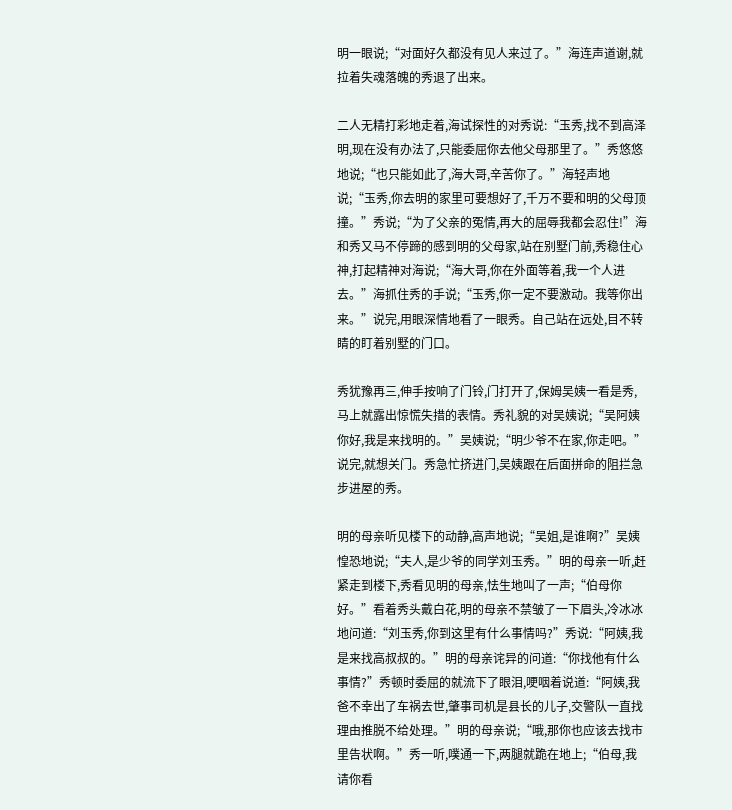明一眼说;“对面好久都没有见人来过了。”海连声道谢,就拉着失魂落魄的秀退了出来。

二人无精打彩地走着,海试探性的对秀说:“玉秀,找不到高泽明,现在没有办法了,只能委屈你去他父母那里了。”秀悠悠地说;“也只能如此了,海大哥,辛苦你了。”海轻声地说;“玉秀,你去明的家里可要想好了,千万不要和明的父母顶撞。”秀说;“为了父亲的冤情,再大的屈辱我都会忍住!”海和秀又马不停蹄的感到明的父母家,站在别墅门前,秀稳住心神,打起精神对海说;“海大哥,你在外面等着,我一个人进去。”海抓住秀的手说;“玉秀,你一定不要激动。我等你出来。”说完,用眼深情地看了一眼秀。自己站在远处,目不转睛的盯着别墅的门口。

秀犹豫再三,伸手按响了门铃,门打开了,保姆吴姨一看是秀,马上就露出惊慌失措的表情。秀礼貌的对吴姨说;“吴阿姨你好,我是来找明的。”吴姨说;“明少爷不在家,你走吧。”说完,就想关门。秀急忙挤进门,吴姨跟在后面拼命的阻拦急步进屋的秀。

明的母亲听见楼下的动静,高声地说;“吴姐,是谁啊?”吴姨惶恐地说;“夫人,是少爷的同学刘玉秀。”明的母亲一听,赶紧走到楼下,秀看见明的母亲,怯生地叫了一声;“伯母你好。”看着秀头戴白花,明的母亲不禁皱了一下眉头,冷冰冰地问道:“刘玉秀,你到这里有什么事情吗?”秀说:“阿姨,我是来找高叔叔的。”明的母亲诧异的问道:“你找他有什么事情?”秀顿时委屈的就流下了眼泪,哽咽着说道:“阿姨,我爸不幸出了车祸去世,肇事司机是县长的儿子,交警队一直找理由推脱不给处理。”明的母亲说;“哦,那你也应该去找市里告状啊。”秀一听,噗通一下,两腿就跪在地上;“伯母,我请你看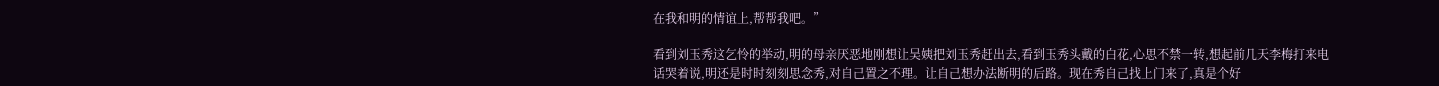在我和明的情谊上,帮帮我吧。”

看到刘玉秀这乞怜的举动,明的母亲厌恶地刚想让吴姨把刘玉秀赶出去,看到玉秀头戴的白花,心思不禁一转,想起前几天李梅打来电话哭着说,明还是时时刻刻思念秀,对自己置之不理。让自己想办法断明的后路。现在秀自己找上门来了,真是个好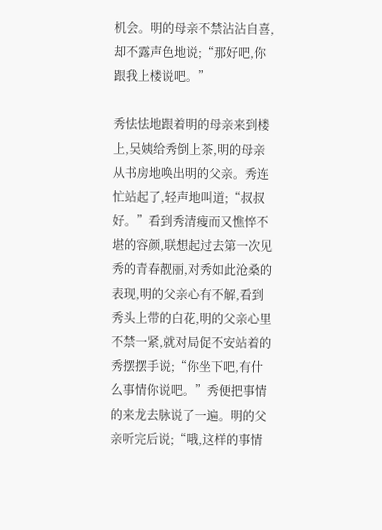机会。明的母亲不禁沾沾自喜,却不露声色地说;“那好吧,你跟我上楼说吧。”

秀怯怯地跟着明的母亲来到楼上,吴姨给秀倒上茶,明的母亲从书房地唤出明的父亲。秀连忙站起了,轻声地叫道;“叔叔好。”看到秀清瘦而又憔悴不堪的容颜,联想起过去第一次见秀的青春靓丽,对秀如此沧桑的表现,明的父亲心有不解,看到秀头上带的白花,明的父亲心里不禁一紧,就对局促不安站着的秀摆摆手说;“你坐下吧,有什么事情你说吧。”秀便把事情的来龙去脉说了一遍。明的父亲听完后说;“哦,这样的事情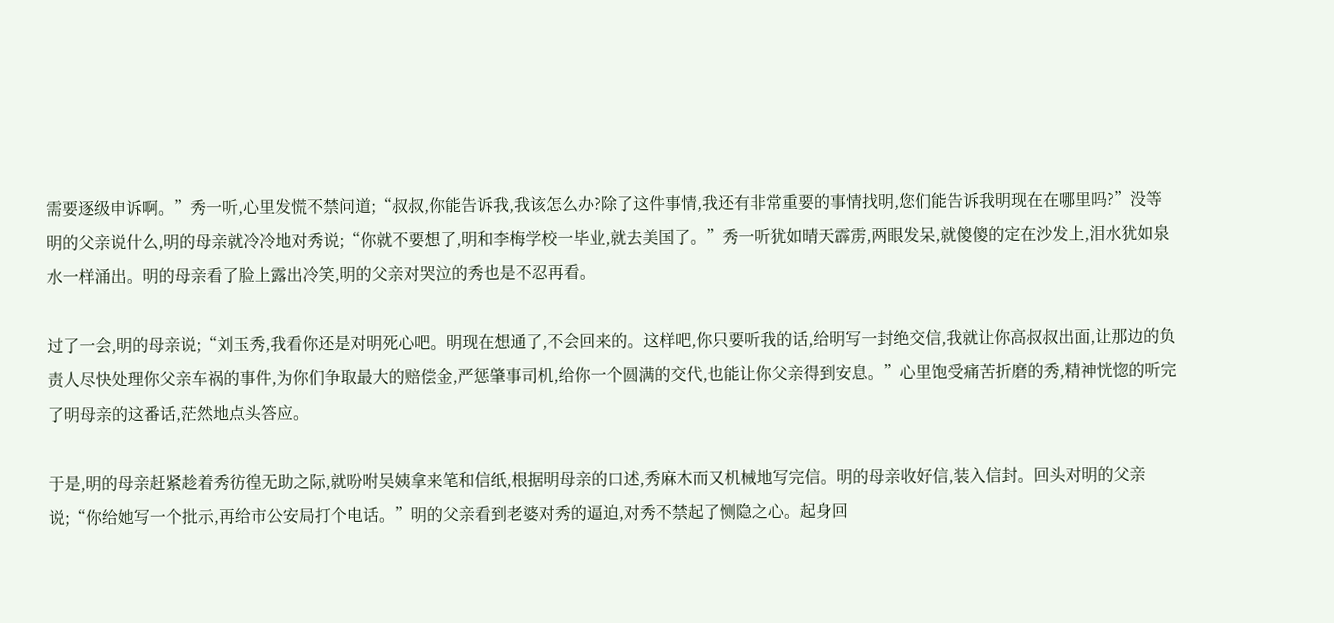需要逐级申诉啊。”秀一听,心里发慌不禁问道;“叔叔,你能告诉我,我该怎么办?除了这件事情,我还有非常重要的事情找明,您们能告诉我明现在在哪里吗?”没等明的父亲说什么,明的母亲就冷冷地对秀说;“你就不要想了,明和李梅学校一毕业,就去美国了。”秀一听犹如晴天霹雳,两眼发呆,就傻傻的定在沙发上,泪水犹如泉水一样涌出。明的母亲看了脸上露出冷笑,明的父亲对哭泣的秀也是不忍再看。

过了一会,明的母亲说;“刘玉秀,我看你还是对明死心吧。明现在想通了,不会回来的。这样吧,你只要听我的话,给明写一封绝交信,我就让你高叔叔出面,让那边的负责人尽快处理你父亲车祸的事件,为你们争取最大的赔偿金,严惩肇事司机,给你一个圆满的交代,也能让你父亲得到安息。”心里饱受痛苦折磨的秀,精神恍惚的听完了明母亲的这番话,茫然地点头答应。

于是,明的母亲赶紧趁着秀彷徨无助之际,就吩咐吴姨拿来笔和信纸,根据明母亲的口述,秀麻木而又机械地写完信。明的母亲收好信,装入信封。回头对明的父亲说;“你给她写一个批示,再给市公安局打个电话。”明的父亲看到老婆对秀的逼迫,对秀不禁起了恻隐之心。起身回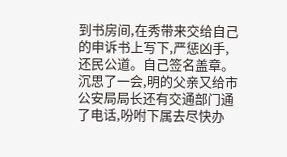到书房间,在秀带来交给自己的申诉书上写下,严惩凶手,还民公道。自己签名盖章。沉思了一会,明的父亲又给市公安局局长还有交通部门通了电话,吩咐下属去尽快办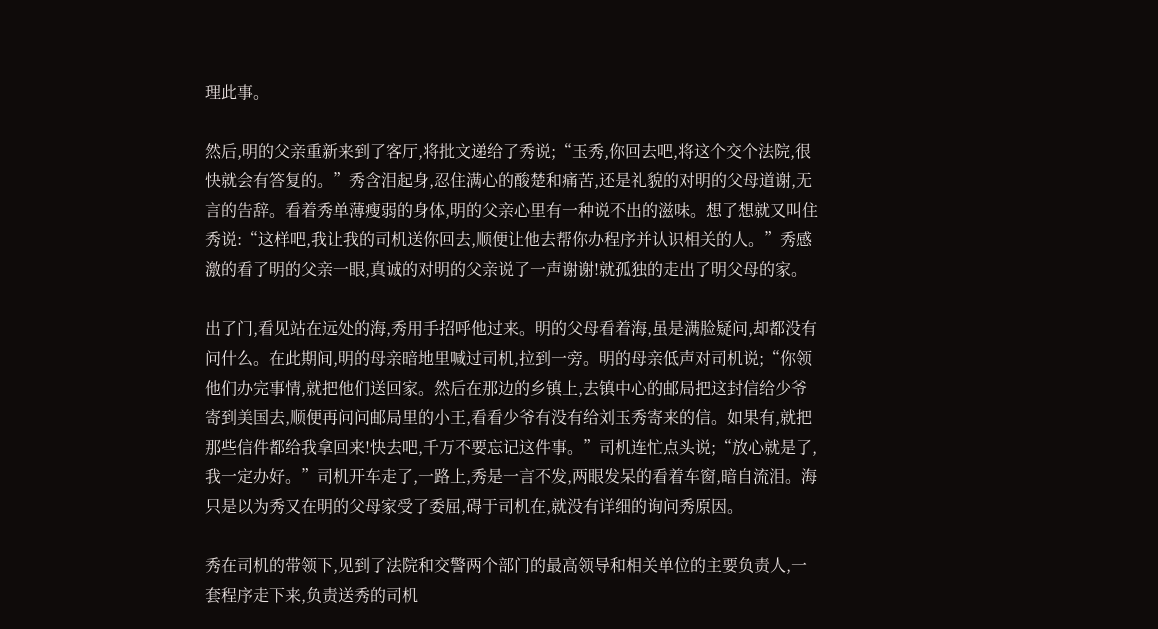理此事。

然后,明的父亲重新来到了客厅,将批文递给了秀说;“玉秀,你回去吧,将这个交个法院,很快就会有答复的。”秀含泪起身,忍住满心的酸楚和痛苦,还是礼貌的对明的父母道谢,无言的告辞。看着秀单薄瘦弱的身体,明的父亲心里有一种说不出的滋味。想了想就又叫住秀说:“这样吧,我让我的司机送你回去,顺便让他去帮你办程序并认识相关的人。”秀感激的看了明的父亲一眼,真诚的对明的父亲说了一声谢谢!就孤独的走出了明父母的家。

出了门,看见站在远处的海,秀用手招呼他过来。明的父母看着海,虽是满脸疑问,却都没有问什么。在此期间,明的母亲暗地里喊过司机,拉到一旁。明的母亲低声对司机说;“你领他们办完事情,就把他们送回家。然后在那边的乡镇上,去镇中心的邮局把这封信给少爷寄到美国去,顺便再问问邮局里的小王,看看少爷有没有给刘玉秀寄来的信。如果有,就把那些信件都给我拿回来!快去吧,千万不要忘记这件事。”司机连忙点头说;“放心就是了,我一定办好。”司机开车走了,一路上,秀是一言不发,两眼发呆的看着车窗,暗自流泪。海只是以为秀又在明的父母家受了委屈,碍于司机在,就没有详细的询问秀原因。

秀在司机的带领下,见到了法院和交警两个部门的最高领导和相关单位的主要负责人,一套程序走下来,负责送秀的司机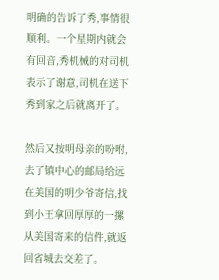明确的告诉了秀,事情很顺利。一个星期内就会有回音,秀机械的对司机表示了谢意,司机在送下秀到家之后就离开了。

然后又按明母亲的吩咐,去了镇中心的邮局给远在美国的明少爷寄信,找到小王拿回厚厚的一摞从美国寄来的信件,就返回省城去交差了。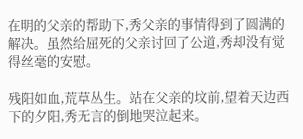在明的父亲的帮助下,秀父亲的事情得到了圆满的解决。虽然给屈死的父亲讨回了公道,秀却没有觉得丝毫的安慰。

残阳如血,荒草丛生。站在父亲的坟前,望着天边西下的夕阳,秀无言的倒地哭泣起来。